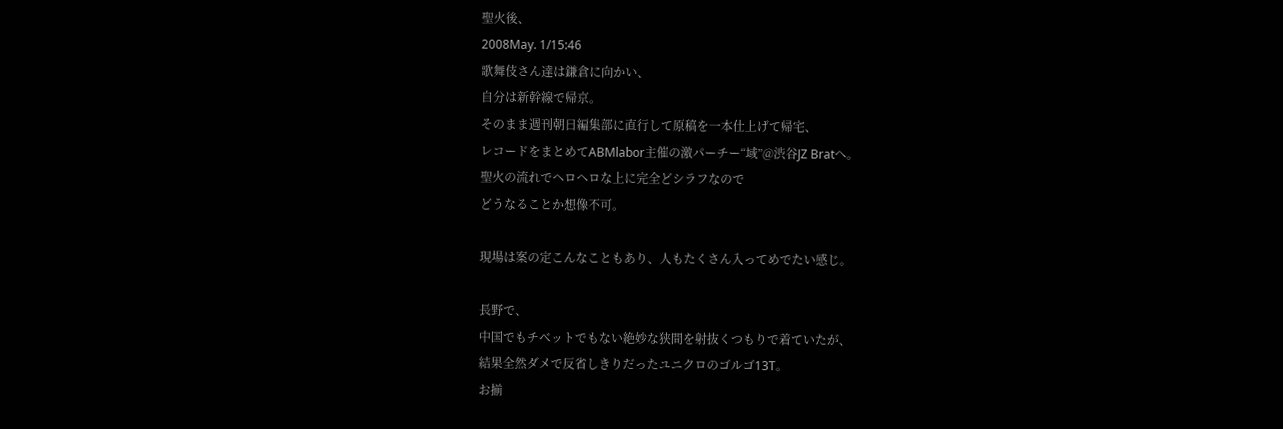聖火後、
2008May. 1/15:46
歌舞伎さん達は鎌倉に向かい、
自分は新幹線で帰京。
そのまま週刊朝日編集部に直行して原稿を一本仕上げて帰宅、
レコードをまとめてABMlabor主催の激パーチー“域”@渋谷JZ Bratへ。
聖火の流れでヘロヘロな上に完全どシラフなので
どうなることか想像不可。

現場は案の定こんなこともあり、人もたくさん入ってめでたい感じ。

長野で、
中国でもチベットでもない絶妙な狭間を射抜くつもりで着ていたが、
結果全然ダメで反省しきりだったユニクロのゴルゴ13T。
お揃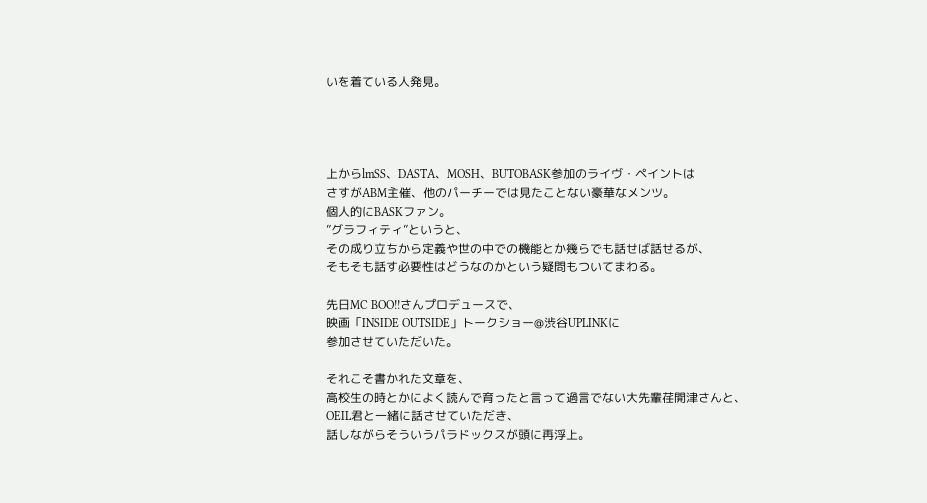いを着ている人発見。




上からlmSS、DASTA、MOSH、BUTOBASK参加のライヴ・ペイントは
さすがABM主催、他のパーチーでは見たことない豪華なメンツ。
個人的にBASKファン。
”グラフィティ”というと、
その成り立ちから定義や世の中での機能とか幾らでも話せば話せるが、
そもそも話す必要性はどうなのかという疑問もついてまわる。

先日MC BOO!!さんプロデュースで、
映画「INSIDE OUTSIDE」トークショー@渋谷UPLINKに
参加させていただいた。

それこそ書かれた文章を、
高校生の時とかによく読んで育ったと言って過言でない大先輩荏開津さんと、
OEIL君と一緒に話させていただき、
話しながらそういうパラドックスが頭に再浮上。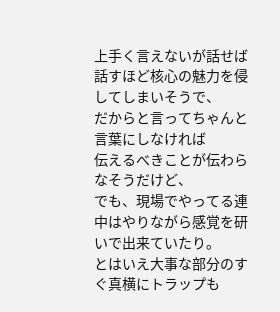上手く言えないが話せば話すほど核心の魅力を侵してしまいそうで、
だからと言ってちゃんと言葉にしなければ
伝えるべきことが伝わらなそうだけど、
でも、現場でやってる連中はやりながら感覚を研いで出来ていたり。
とはいえ大事な部分のすぐ真横にトラップも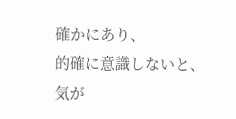確かにあり、
的確に意識しないと、
気が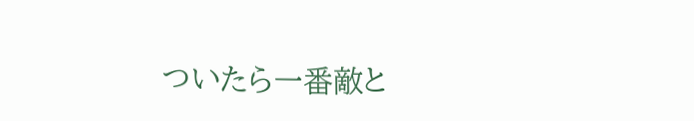ついたら一番敵と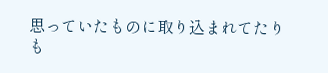思っていたものに取り込まれてたりも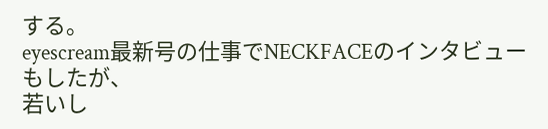する。
eyescream最新号の仕事でNECKFACEのインタビューもしたが、
若いし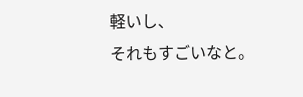軽いし、
それもすごいなと。